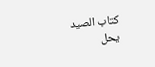كتاب الصيد
يحل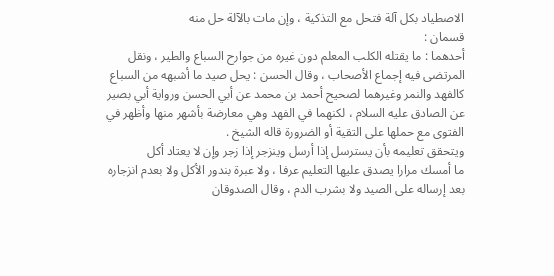الاصطياد بكل آلة فتحل مع التذكية ، وإن مات بالآلة حل منه
قسمان :
أحدهما : ما يقتله الكلب المعلم دون غيره من جوارح السباع والطير ، ونقل
المرتضى فيه إجماع الأصحاب ، وقال الحسن : يحل صيد ما أشبهه من السباع
كالفهد والنمر وغيرهما لصحيح أحمد بن محمد عن أبي الحسن ورواية أبي بصير
عن الصادق عليه السلام ، لكنهما في الفهد وهي معارضة بأشهر منها وأظهر في
الفتوى مع حملها على التقية أو الضرورة قاله الشيخ .
ويتحقق تعليمه بأن يسترسل إذا أرسل وينزجر إذا زجر وإن لا يعتاد أكل
ما أمسك مرارا يصدق عليها التعليم عرفا ، ولا عبرة بندور الأكل ولا بعدم انزجاره
بعد إرساله على الصيد ولا بشرب الدم ، وقال الصدوقان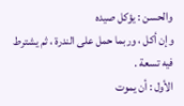والحسن : يؤكل صيده
وإن أكل ، وربما حمل على الندرة ، ثم يشترط فيه تسعة .
الأول : أن يموت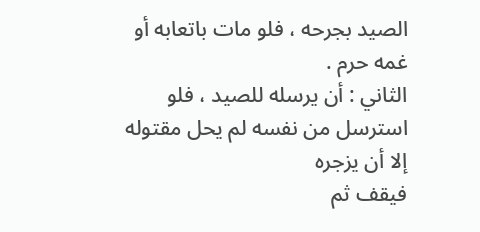الصيد بجرحه ، فلو مات باتعابه أو غمه حرم .
الثاني : أن يرسله للصيد ، فلو استرسل من نفسه لم يحل مقتوله إلا أن يزجره
فيقف ثم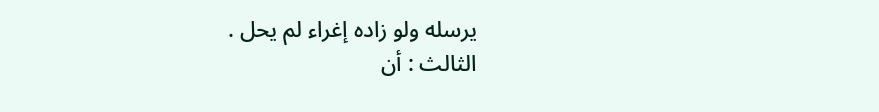يرسله ولو زاده إغراء لم يحل .
الثالث : أن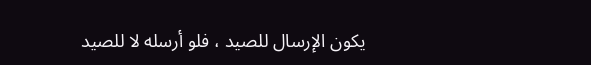يكون الإرسال للصيد ، فلو أرسله لا للصيد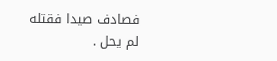فصادف صيدا فقتله
لم يحل .